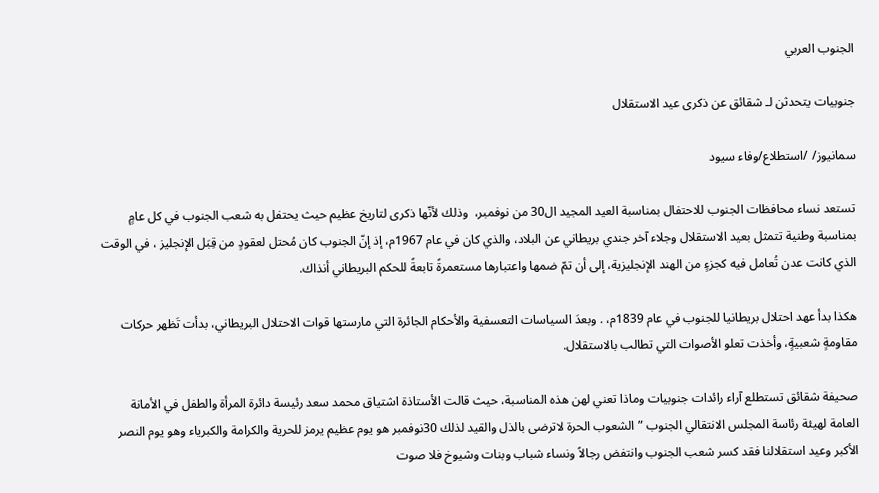الجنوب العربي

جنوبيات يتحدثن لـ شقائق عن ذكرى عيد الاستقلال

سمانيوز/ /استطلاع/وفاء سيود

تستعد نساء محافظات الجنوب للاحتفال بمناسبة العيد المجيد ال30 من نوفمبر،  وذلك لأنّها ذكرى لتاريخ عظيم حيث يحتفل به شعب الجنوب في كل عامٍ بمناسبة وطنية تتمثل بعيد الاستقلال وجلاء آخر جندي بريطاني عن البلاد، والذي كان في عام 1967م، إذ إنّ الجنوب كان مُحتل لعقودٍ من قِبَل الإنجليز ، في الوقت الذي كانت عدن تُعامل فيه كجزءٍ من الهند الإنجليزية، إلى أن تمّ ضمها واعتبارها مستعمرةً تابعةً للحكم البريطاني أنذاك.

هكذا بدأ عهد احتلال بريطانيا للجنوب في عام 1839م، . وبعدَ السياسات التعسفية والأحكام الجائرة التي مارستها قوات الاحتلال البريطاني، بدأت تَظهر حركات مقاومةٍ شعبيةٍ، وأخذت تعلو الأصوات التي تطالب بالاستقلال.

صحيفة شقائق تستطلع آراء رائدات جنوبيات وماذا تعني لهن هذه المناسبة، حيث قالت الأستاذة اشتياق محمد سعد رئيسة دائرة المرأة والطفل في الأمانة العامة لهيئة رئاسة المجلس الانتقالي الجنوب ” الشعوب الحرة لاترضى بالذل والقيد لذلك 30نوفمبر هو يوم عظيم يرمز للحرية والكرامة والكبرياء وهو يوم النصر الأكبر وعيد استقلالنا فقد كسر شعب الجنوب وانتفض رجالاً ونساء شباب وبنات وشيوخ فلا صوت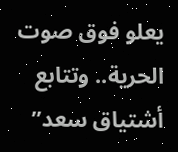يعلو فوق صوت الحرية.. وتتابع أشتياق سعد”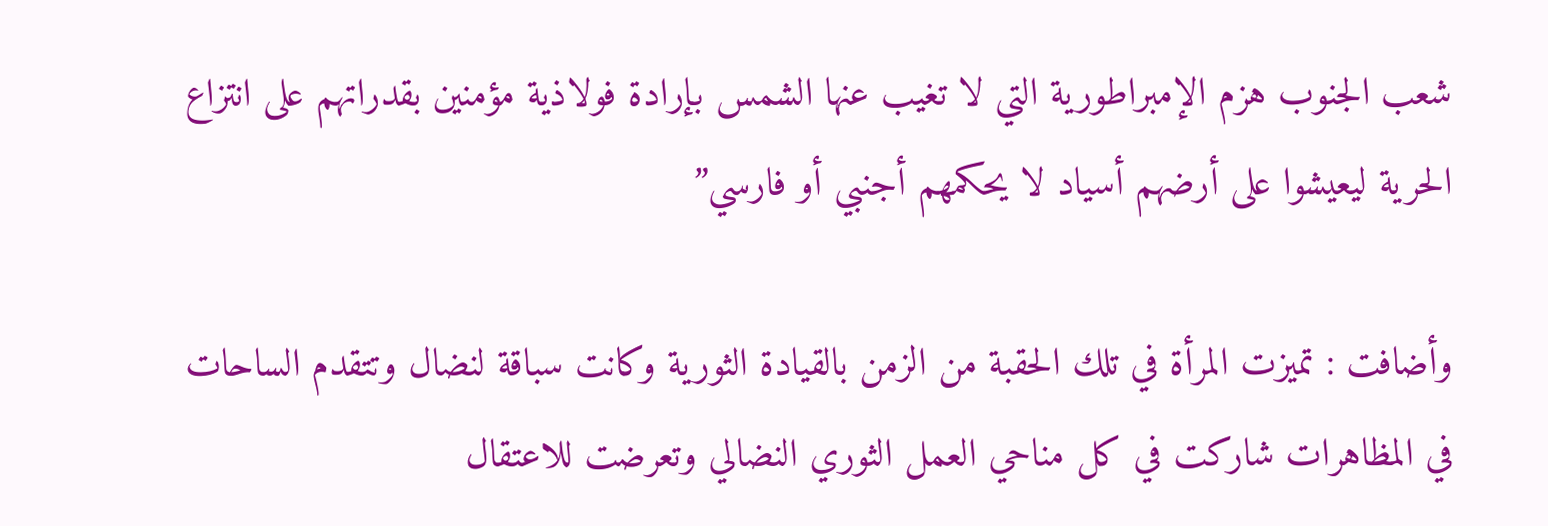شعب الجنوب هزم الإمبراطورية التي لا تغيب عنها الشمس بإرادة فولاذية مؤمنين بقدراتهم على انتزاع الحرية ليعيشوا على أرضهم أسياد لا يحكمهم أجنبي أو فارسي”

وأضافت : تميزت المرأة في تلك الحقبة من الزمن بالقيادة الثورية وكانت سباقة لنضال وتتقدم الساحات في المظاهرات شاركت في كل مناحي العمل الثوري النضالي وتعرضت للاعتقال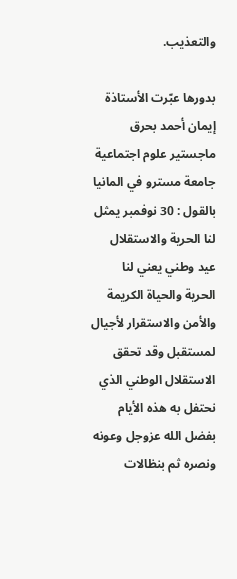والتعذيب.

بدورها عبّرت الأستاذة إيمان أحمد بحرق ماجستير علوم اجتماعية جامعة مسترو في المانيا بالقول : 30 نوفمبر يمثل لنا الحرية والاستقلال عيد وطني يعني لنا الحرية والحياة الكريمة والأمن والاستقرار لأجيال لمستقبل وقد تحقق الاستقلال الوطني الذي نحتفل به هذه الأيام بفضل الله عزوجل وعونه ونصره ثم بنظالات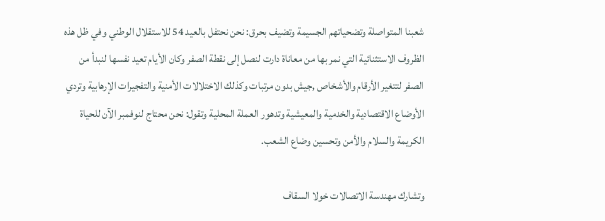شعبنا المتواصلة وتضحياتهم الجسيمة وتضيف بحرق: نحن نحتفل بالعيد 54 للاستقلال الوطني وفي ظل هذه الظروف الاستثنائية التي نمر بها من معاناة دارت لنصل إلى نقطة الصفر وكان الأيام تعيد نفسها لنبدأ من الصفر لتتغير الأرقام والأشخاص ,جيش بدون مرتبات وكذلك الاختلالات الأمنية والتفجيرات الإرهابية وتردي الأوضاع الاقتصادية والخدمية والمعيشية وتدهور العملة المحلية وتقول: نحن محتاج لنوفمبر الآن للحياة الكريمة والسلام والأمن وتحسين وضاع الشعب.

وتشارك مهندسة الاتصالات خولا السقاف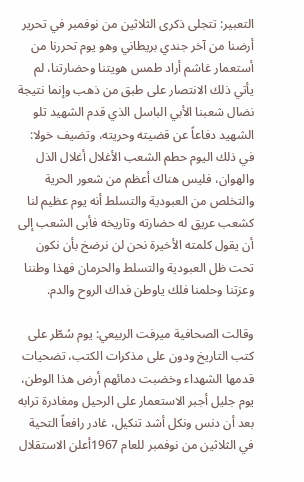التعبير: تتجلى ذكرى الثلاثين من نوفمبر في تحرير أرضنا من آخر جندي بريطاني وهو يوم تحررنا من أستعمار غاشم أراد طمس هويتنا وحضارتنا، لم يأتي ذلك الانتصار على طبق من ذهب وإنما نتيجة نضال شعبنا الأبي الباسل الذي قدم الشهيد تلو الشهيد دفاعاً عن قضيته وحريته، وتضيف خولا: في ذلك اليوم حطم الشعب الأغلال أغلال الذل والهوان، فليس هناك أعظم من شعور الحرية والتخلص من العبودية والتسلط أنه يوم عظيم لنا كشعب عريق له حضارته وتاريخه فأبى الشعب إلى أن يقول كلمته الأخيرة نحن لن نرضخ بأن نكون تحت ظل العبودية والتسلط والحرمان فهذا وطننا وعزتنا وحلمنا فلك ياوطن فداك الروح والدم.

وقالت الصحافية ميرفت الربيعي: يوم سُطّر على كتب التاريخ ودون على مذكرات الكتب، تضحيات قدمها الشهداء وخضبت دمائهم أرض هذا الوطن، يوم جليل أجبر الاستعمار على الرحيل ومغادرة ترابه بعد أن دنس ونكل أشد تنكيل، غادر رافعاً التحية في الثلاثين من نوفمبر للعام 1967أعلن الاستقلال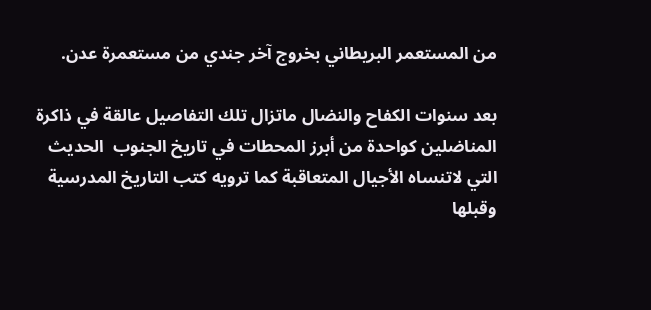من المستعمر البريطاني بخروج آخر جندي من مستعمرة عدن.

بعد سنوات الكفاح والنضال ماتزال تلك التفاصيل عالقة في ذاكرة المناضلين كواحدة من أبرز المحطات في تاريخ الجنوب  الحديث التي لاتنساه الأجيال المتعاقبة كما ترويه كتب التاريخ المدرسية وقبلها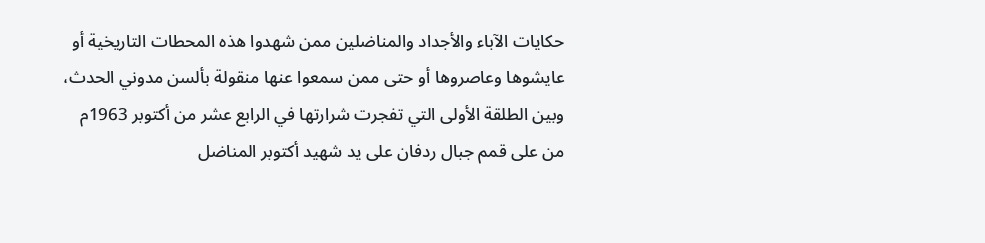حكايات الآباء والأجداد والمناضلين ممن شهدوا هذه المحطات التاريخية أو عايشوها وعاصروها أو حتى ممن سمعوا عنها منقولة بألسن مدوني الحدث، وبين الطلقة الأولى التي تفجرت شرارتها في الرابع عشر من أكتوبر 1963م من على قمم جبال ردفان على يد شهيد أكتوبر المناضل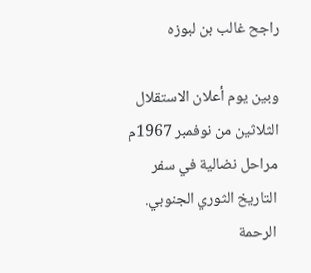راجح غالب بن لبوزه

وبين يوم أعلان الاستقلال الثلاثين من نوفمبر 1967م مراحل نضالية في سفر التاريخ الثوري الجنوبي. الرحمة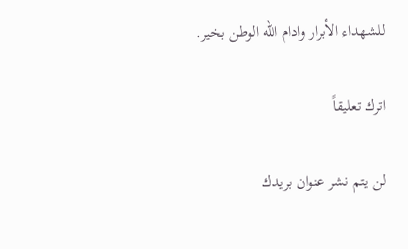للشهداء الأبرار وادام الله الوطن بخير.

اترك تعليقاً

لن يتم نشر عنوان بريدك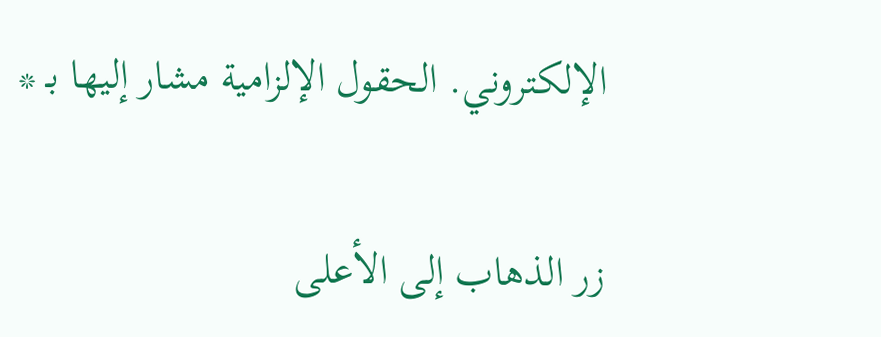الإلكتروني. الحقول الإلزامية مشار إليها بـ *

زر الذهاب إلى الأعلى